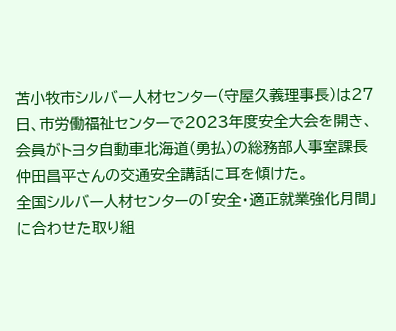苫小牧市シルバー人材センター(守屋久義理事長)は27日、市労働福祉センターで2023年度安全大会を開き、会員がトヨタ自動車北海道(勇払)の総務部人事室課長仲田昌平さんの交通安全講話に耳を傾けた。
全国シルバー人材センターの「安全・適正就業強化月間」に合わせた取り組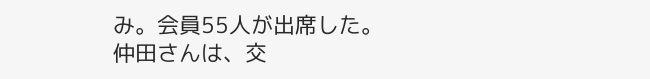み。会員55人が出席した。
仲田さんは、交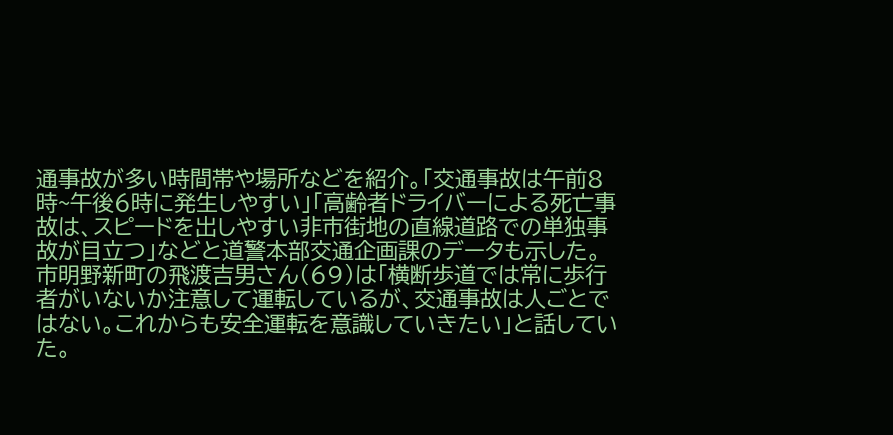通事故が多い時間帯や場所などを紹介。「交通事故は午前8時~午後6時に発生しやすい」「高齢者ドライバーによる死亡事故は、スピードを出しやすい非市街地の直線道路での単独事故が目立つ」などと道警本部交通企画課のデータも示した。
市明野新町の飛渡吉男さん(69)は「横断歩道では常に歩行者がいないか注意して運転しているが、交通事故は人ごとではない。これからも安全運転を意識していきたい」と話していた。